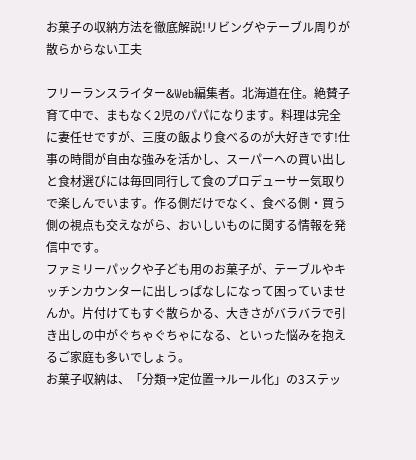お菓子の収納方法を徹底解説!リビングやテーブル周りが散らからない工夫

フリーランスライター&Web編集者。北海道在住。絶賛子育て中で、まもなく2児のパパになります。料理は完全に妻任せですが、三度の飯より食べるのが大好きです!仕事の時間が自由な強みを活かし、スーパーへの買い出しと食材選びには毎回同行して食のプロデューサー気取りで楽しんでいます。作る側だけでなく、食べる側・買う側の視点も交えながら、おいしいものに関する情報を発信中です。
ファミリーパックや子ども用のお菓子が、テーブルやキッチンカウンターに出しっぱなしになって困っていませんか。片付けてもすぐ散らかる、大きさがバラバラで引き出しの中がぐちゃぐちゃになる、といった悩みを抱えるご家庭も多いでしょう。
お菓子収納は、「分類→定位置→ルール化」の3ステッ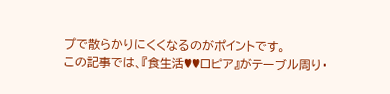プで散らかりにくくなるのがポイントです。
この記事では、『食生活♥♥ロピア』がテーブル周り・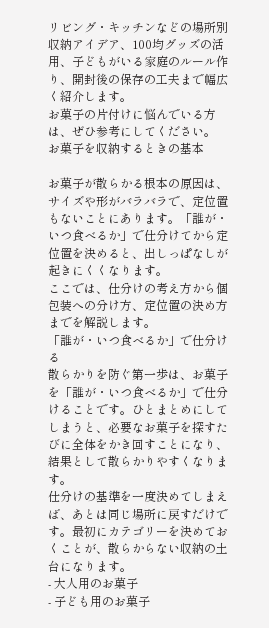リビング・キッチンなどの場所別収納アイデア、100均グッズの活用、子どもがいる家庭のルール作り、開封後の保存の工夫まで幅広く紹介します。
お菓子の片付けに悩んでいる方は、ぜひ参考にしてください。
お菓子を収納するときの基本

お菓子が散らかる根本の原因は、サイズや形がバラバラで、定位置もないことにあります。「誰が・いつ食べるか」で仕分けてから定位置を決めると、出しっぱなしが起きにくくなります。
ここでは、仕分けの考え方から個包装への分け方、定位置の決め方までを解説します。
「誰が・いつ食べるか」で仕分ける
散らかりを防ぐ第一歩は、お菓子を「誰が・いつ食べるか」で仕分けることです。ひとまとめにしてしまうと、必要なお菓子を探すたびに全体をかき回すことになり、結果として散らかりやすくなります。
仕分けの基準を一度決めてしまえば、あとは同じ場所に戻すだけです。最初にカテゴリーを決めておくことが、散らからない収納の土台になります。
- 大人用のお菓子
- 子ども用のお菓子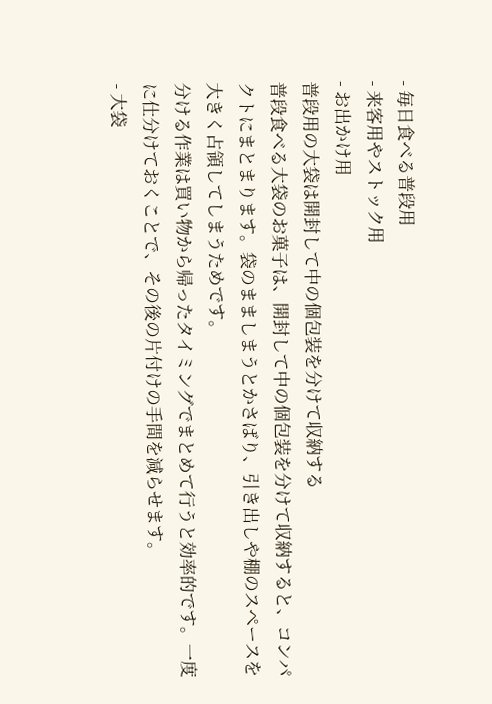- 毎日食べる普段用
- 来客用やストック用
- お出かけ用
普段用の大袋は開封して中の個包装を分けて収納する
普段食べる大袋のお菓子は、開封して中の個包装を分けて収納すると、コンパクトにまとまります。袋のまましまうとかさばり、引き出しや棚のスペースを大きく占領してしまうためです。
分ける作業は買い物から帰ったタイミングでまとめて行うと効率的です。一度に仕分けておくことで、その後の片付けの手間を減らせます。
- 大袋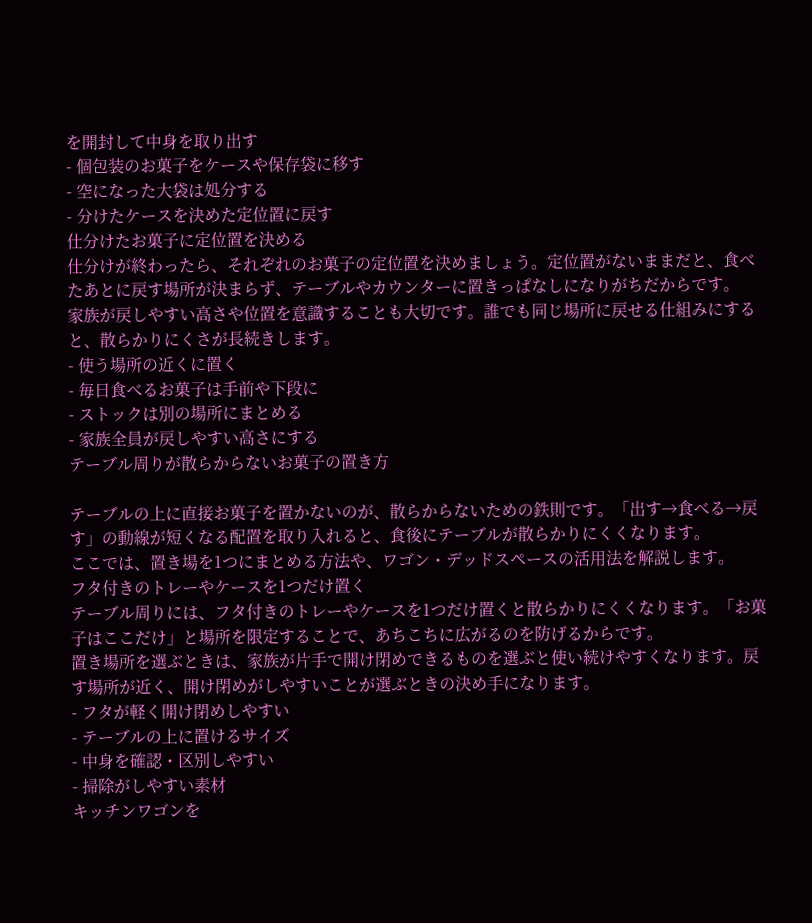を開封して中身を取り出す
- 個包装のお菓子をケースや保存袋に移す
- 空になった大袋は処分する
- 分けたケースを決めた定位置に戻す
仕分けたお菓子に定位置を決める
仕分けが終わったら、それぞれのお菓子の定位置を決めましょう。定位置がないままだと、食べたあとに戻す場所が決まらず、テーブルやカウンターに置きっぱなしになりがちだからです。
家族が戻しやすい高さや位置を意識することも大切です。誰でも同じ場所に戻せる仕組みにすると、散らかりにくさが長続きします。
- 使う場所の近くに置く
- 毎日食べるお菓子は手前や下段に
- ストックは別の場所にまとめる
- 家族全員が戻しやすい高さにする
テーブル周りが散らからないお菓子の置き方

テーブルの上に直接お菓子を置かないのが、散らからないための鉄則です。「出す→食べる→戻す」の動線が短くなる配置を取り入れると、食後にテーブルが散らかりにくくなります。
ここでは、置き場を1つにまとめる方法や、ワゴン・デッドスペースの活用法を解説します。
フタ付きのトレーやケースを1つだけ置く
テーブル周りには、フタ付きのトレーやケースを1つだけ置くと散らかりにくくなります。「お菓子はここだけ」と場所を限定することで、あちこちに広がるのを防げるからです。
置き場所を選ぶときは、家族が片手で開け閉めできるものを選ぶと使い続けやすくなります。戻す場所が近く、開け閉めがしやすいことが選ぶときの決め手になります。
- フタが軽く開け閉めしやすい
- テーブルの上に置けるサイズ
- 中身を確認・区別しやすい
- 掃除がしやすい素材
キッチンワゴンを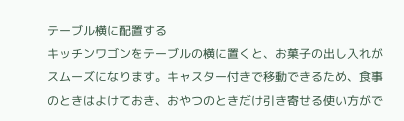テーブル横に配置する
キッチンワゴンをテーブルの横に置くと、お菓子の出し入れがスムーズになります。キャスター付きで移動できるため、食事のときはよけておき、おやつのときだけ引き寄せる使い方がで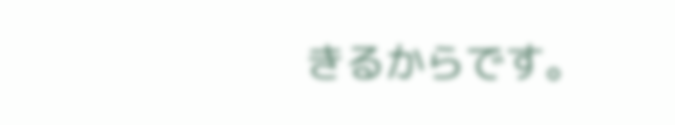きるからです。